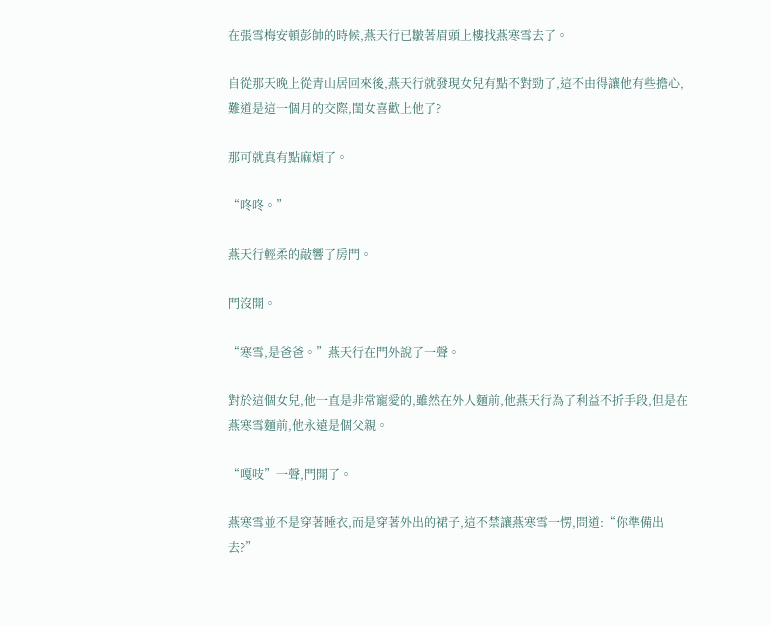在張雪梅安頓彭帥的時候,燕天行已皺著眉頭上樓找燕寒雪去了。

自從那天晚上從青山居回來後,燕天行就發現女兒有點不對勁了,這不由得讓他有些擔心,難道是這一個月的交際,閨女喜歡上他了?

那可就真有點麻煩了。

“咚咚。”

燕天行輕柔的敲響了房門。

門沒開。

“寒雪,是爸爸。”燕天行在門外說了一聲。

對於這個女兒,他一直是非常寵愛的,雖然在外人麵前,他燕天行為了利益不折手段,但是在燕寒雪麵前,他永遠是個父親。

“嘎吱”一聲,門開了。

燕寒雪並不是穿著睡衣,而是穿著外出的裙子,這不禁讓燕寒雪一愣,問道:“你準備出去?”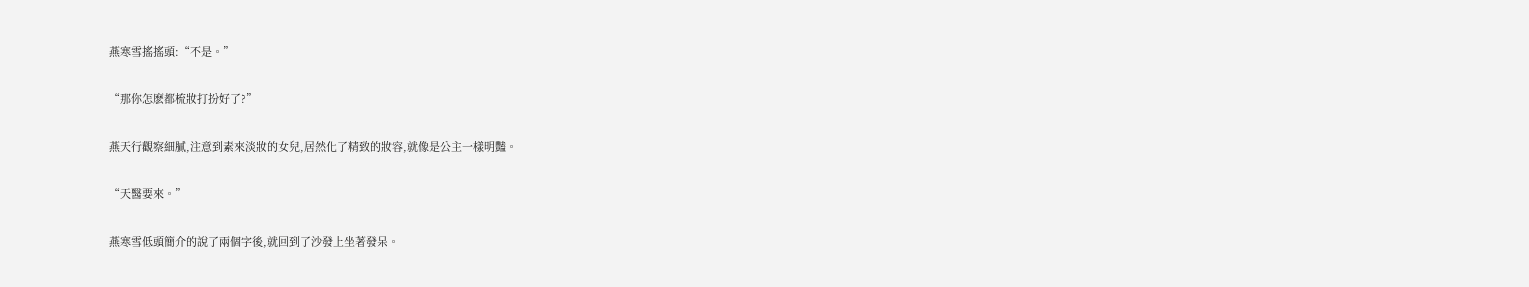燕寒雪搖搖頭:“不是。”

“那你怎麽都梳妝打扮好了?”

燕天行觀察細膩,注意到素來淡妝的女兒,居然化了精致的妝容,就像是公主一樣明豔。

“天醫要來。”

燕寒雪低頭簡介的說了兩個字後,就回到了沙發上坐著發呆。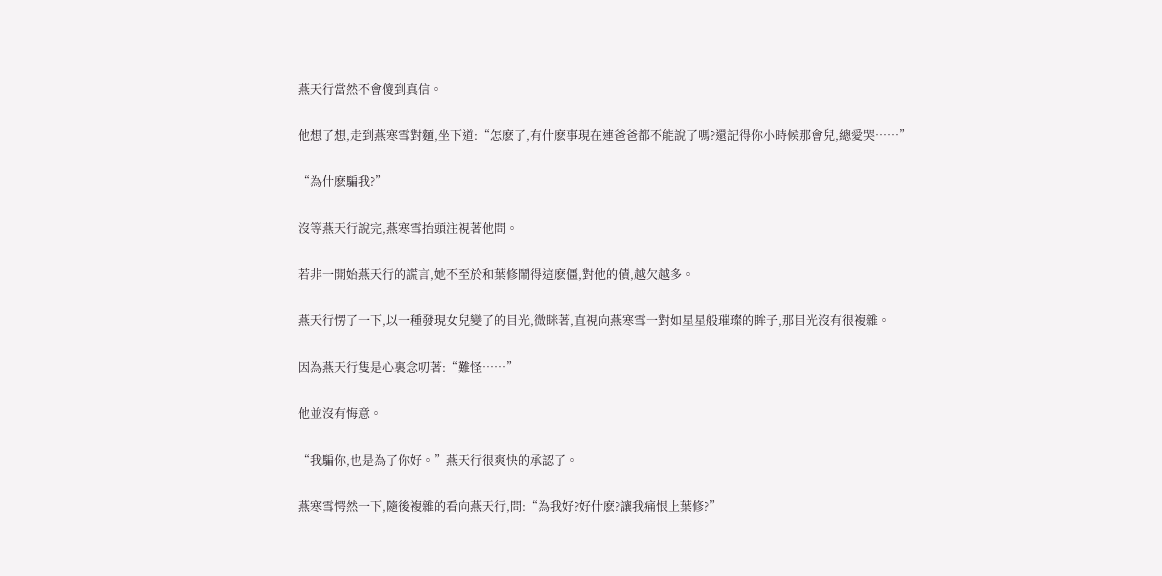燕天行當然不會傻到真信。

他想了想,走到燕寒雪對麵,坐下道:“怎麽了,有什麽事現在連爸爸都不能說了嗎?還記得你小時候那會兒,總愛哭……”

“為什麽騙我?”

沒等燕天行說完,燕寒雪抬頭注視著他問。

若非一開始燕天行的謊言,她不至於和葉修鬧得這麽僵,對他的債,越欠越多。

燕天行愣了一下,以一種發現女兒變了的目光,微眯著,直視向燕寒雪一對如星星般璀璨的眸子,那目光沒有很複雜。

因為燕天行隻是心裏念叨著:“難怪……”

他並沒有悔意。

“我騙你,也是為了你好。”燕天行很爽快的承認了。

燕寒雪愕然一下,隨後複雜的看向燕天行,問:“為我好?好什麽?讓我痛恨上葉修?”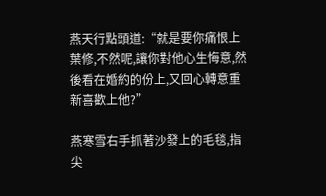燕天行點頭道:“就是要你痛恨上葉修,不然呢,讓你對他心生悔意,然後看在婚約的份上,又回心轉意重新喜歡上他?”

燕寒雪右手抓著沙發上的毛毯,指尖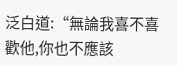泛白道:“無論我喜不喜歡他,你也不應該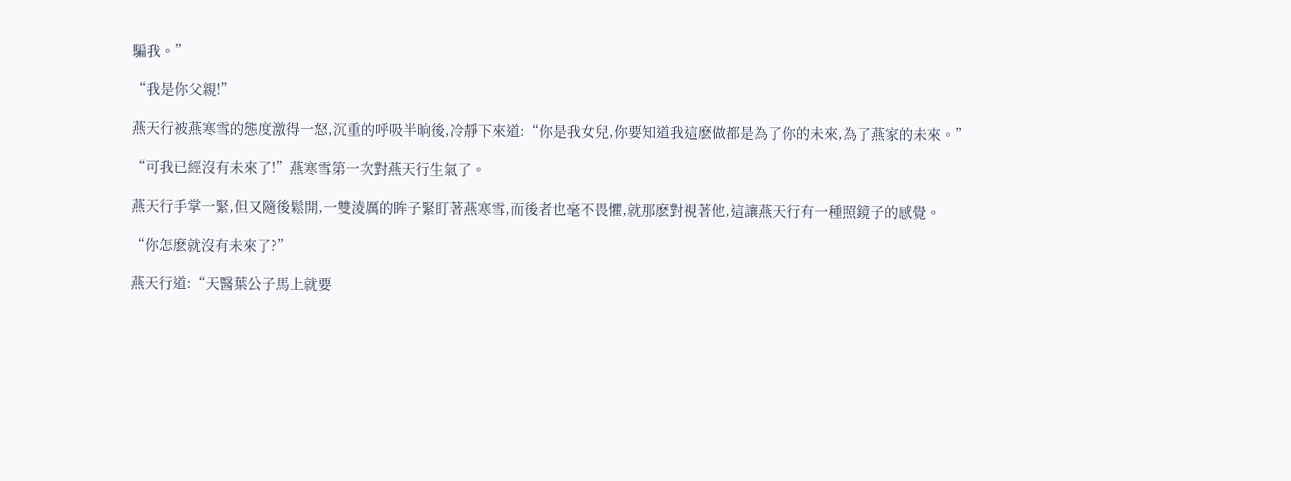騙我。”

“我是你父親!”

燕天行被燕寒雪的態度激得一怒,沉重的呼吸半晌後,冷靜下來道:“你是我女兒,你要知道我這麽做都是為了你的未來,為了燕家的未來。”

“可我已經沒有未來了!”燕寒雪第一次對燕天行生氣了。

燕天行手掌一緊,但又隨後鬆開,一雙淩厲的眸子緊盯著燕寒雪,而後者也毫不畏懼,就那麽對視著他,這讓燕天行有一種照鏡子的感覺。

“你怎麽就沒有未來了?”

燕天行道:“天醫葉公子馬上就要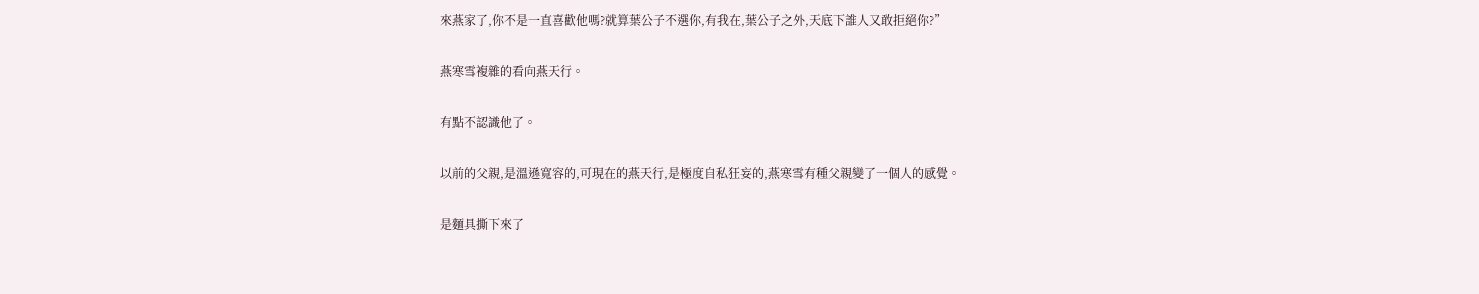來燕家了,你不是一直喜歡他嗎?就算葉公子不選你,有我在,葉公子之外,天底下誰人又敢拒絕你?”

燕寒雪複雜的看向燕天行。

有點不認識他了。

以前的父親,是溫遜寬容的,可現在的燕天行,是極度自私狂妄的,燕寒雪有種父親變了一個人的感覺。

是麵具撕下來了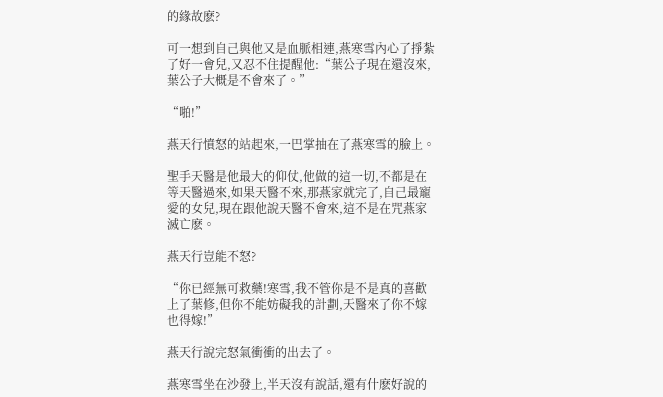的緣故麽?

可一想到自己與他又是血脈相連,燕寒雪內心了掙紮了好一會兒,又忍不住提醒他:“葉公子現在還沒來,葉公子大概是不會來了。”

“啪!”

燕天行憤怒的站起來,一巴掌抽在了燕寒雪的臉上。

聖手天醫是他最大的仰仗,他做的這一切,不都是在等天醫過來,如果天醫不來,那燕家就完了,自己最寵愛的女兒,現在跟他說天醫不會來,這不是在咒燕家滅亡麽。

燕天行豈能不怒?

“你已經無可救藥!寒雪,我不管你是不是真的喜歡上了葉修,但你不能妨礙我的計劃,天醫來了你不嫁也得嫁!”

燕天行說完怒氣衝衝的出去了。

燕寒雪坐在沙發上,半天沒有說話,還有什麽好說的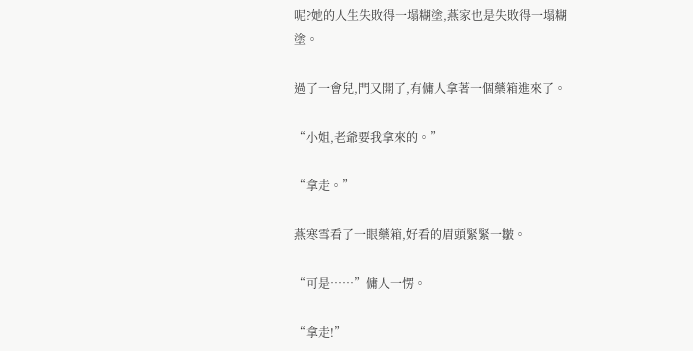呢?她的人生失敗得一塌糊塗,燕家也是失敗得一塌糊塗。

過了一會兒,門又開了,有傭人拿著一個藥箱進來了。

“小姐,老爺要我拿來的。”

“拿走。”

燕寒雪看了一眼藥箱,好看的眉頭緊緊一皺。

“可是……”傭人一愣。

“拿走!”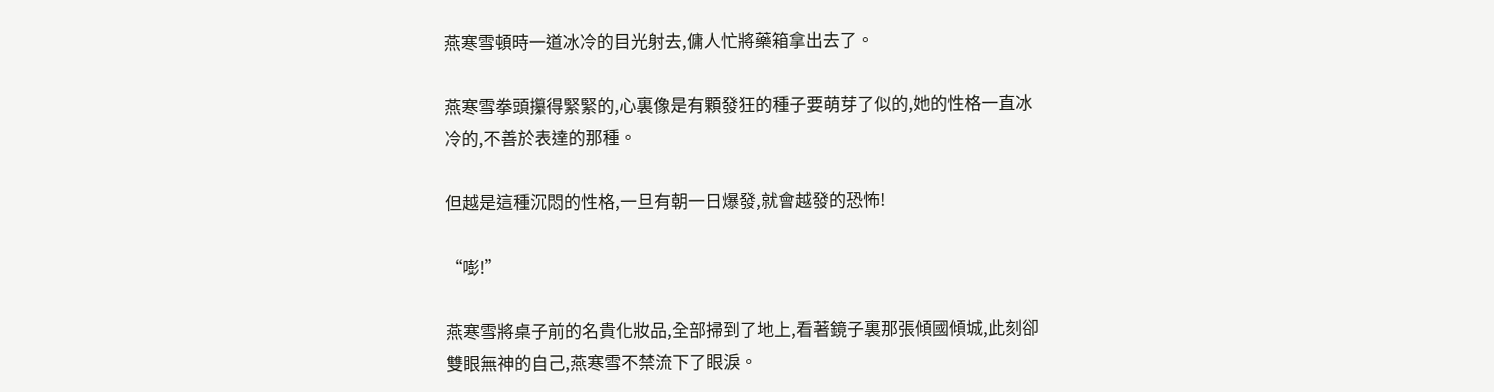燕寒雪頓時一道冰冷的目光射去,傭人忙將藥箱拿出去了。

燕寒雪拳頭攥得緊緊的,心裏像是有顆發狂的種子要萌芽了似的,她的性格一直冰冷的,不善於表達的那種。

但越是這種沉悶的性格,一旦有朝一日爆發,就會越發的恐怖!

“嘭!”

燕寒雪將桌子前的名貴化妝品,全部掃到了地上,看著鏡子裏那張傾國傾城,此刻卻雙眼無神的自己,燕寒雪不禁流下了眼淚。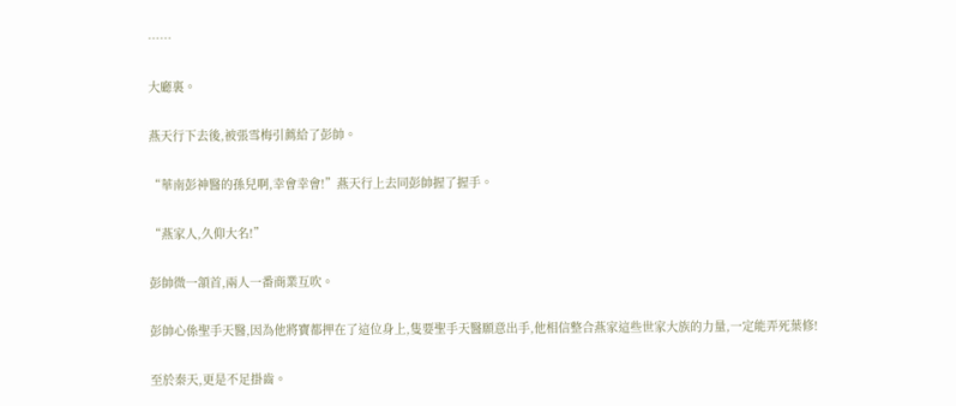……

大廳裏。

燕天行下去後,被張雪梅引薦給了彭帥。

“華南彭神醫的孫兒啊,幸會幸會!”燕天行上去同彭帥握了握手。

“燕家人,久仰大名!”

彭帥微一頷首,兩人一番商業互吹。

彭帥心係聖手天醫,因為他將寶都押在了這位身上,隻要聖手天醫願意出手,他相信整合燕家這些世家大族的力量,一定能弄死葉修!

至於秦天,更是不足掛齒。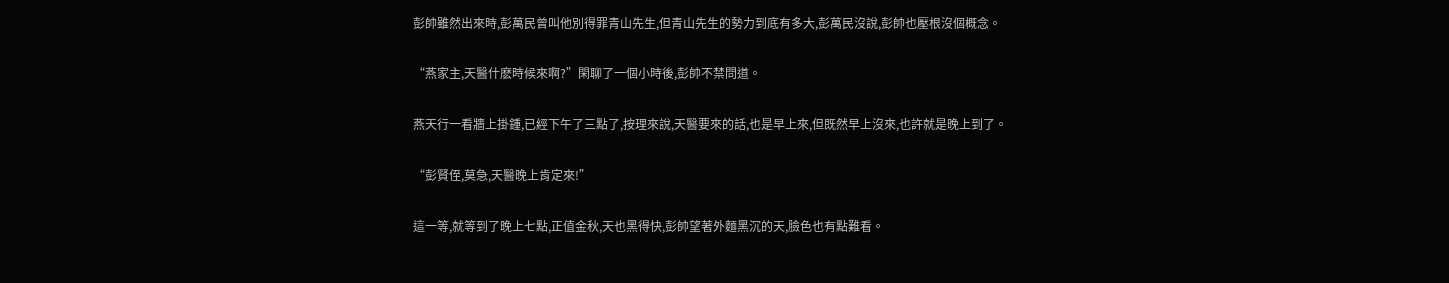彭帥雖然出來時,彭萬民曾叫他別得罪青山先生,但青山先生的勢力到底有多大,彭萬民沒說,彭帥也壓根沒個概念。

“燕家主,天醫什麽時候來啊?”閑聊了一個小時後,彭帥不禁問道。

燕天行一看牆上掛鍾,已經下午了三點了,按理來說,天醫要來的話,也是早上來,但既然早上沒來,也許就是晚上到了。

“彭賢侄,莫急,天醫晚上肯定來!”

這一等,就等到了晚上七點,正值金秋,天也黑得快,彭帥望著外麵黑沉的天,臉色也有點難看。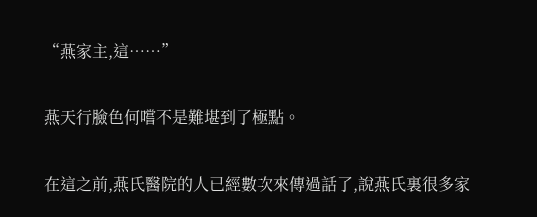“燕家主,這……”

燕天行臉色何嚐不是難堪到了極點。

在這之前,燕氏醫院的人已經數次來傳過話了,說燕氏裏很多家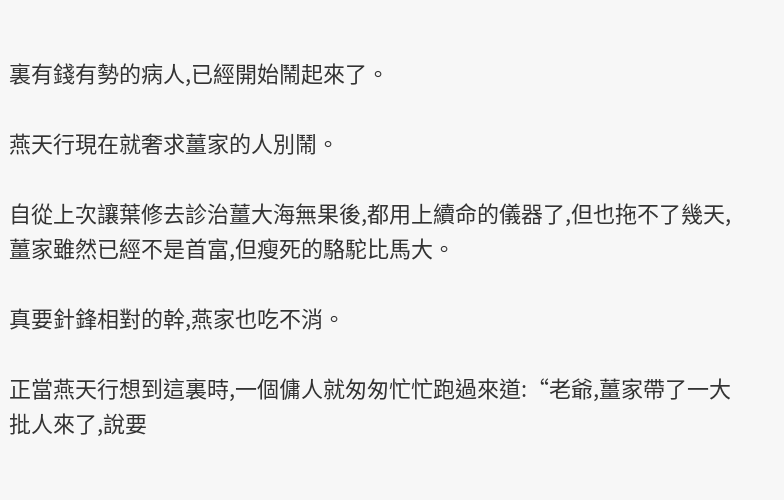裏有錢有勢的病人,已經開始鬧起來了。

燕天行現在就奢求薑家的人別鬧。

自從上次讓葉修去診治薑大海無果後,都用上續命的儀器了,但也拖不了幾天,薑家雖然已經不是首富,但瘦死的駱駝比馬大。

真要針鋒相對的幹,燕家也吃不消。

正當燕天行想到這裏時,一個傭人就匆匆忙忙跑過來道:“老爺,薑家帶了一大批人來了,說要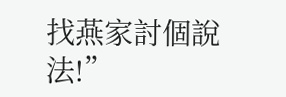找燕家討個說法!”